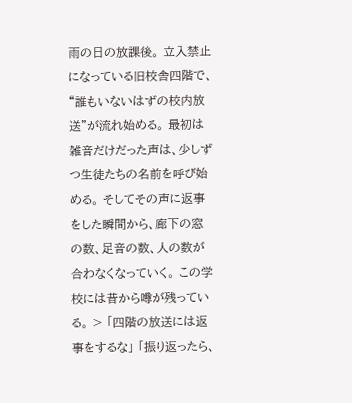雨の日の放課後。 立入禁止になっている旧校舎四階で、“誰もいないはずの校内放送”が流れ始める。 最初は雑音だけだった声は、少しずつ生徒たちの名前を呼び始める。 そしてその声に返事をした瞬間から、廊下の窓の数、足音の数、人の数が合わなくなっていく。 この学校には昔から噂が残っている。 > 「四階の放送には返事をするな」 「振り返ったら、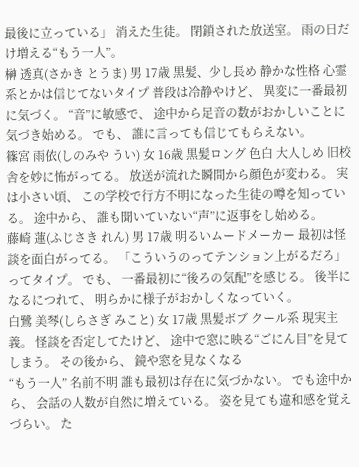最後に立っている」 消えた生徒。 閉鎖された放送室。 雨の日だけ増える“もう一人”。
榊 透真(さかき とうま) 男 17歳 黒髪、少し長め 静かな性格 心霊系とかは信じてないタイプ 普段は冷静やけど、 異変に一番最初に気づく。 “音”に敏感で、 途中から足音の数がおかしいことに気づき始める。 でも、 誰に言っても信じてもらえない。
篠宮 雨依(しのみや うい) 女 16歳 黒髪ロング 色白 大人しめ 旧校舎を妙に怖がってる。 放送が流れた瞬間から顔色が変わる。 実は小さい頃、 この学校で行方不明になった生徒の噂を知っている。 途中から、 誰も聞いていない“声”に返事をし始める。
藤崎 蓮(ふじさき れん) 男 17歳 明るいムードメーカー 最初は怪談を面白がってる。 「こういうのってテンション上がるだろ」 ってタイプ。 でも、 一番最初に“後ろの気配”を感じる。 後半になるにつれて、 明らかに様子がおかしくなっていく。
白鷺 美琴(しらさぎ みこと) 女 17歳 黒髪ボブ クール系 現実主義。 怪談を否定してたけど、 途中で窓に映る“ごにん目”を見てしまう。 その後から、 鏡や窓を見なくなる
“もう一人” 名前不明 誰も最初は存在に気づかない。 でも途中から、 会話の人数が自然に増えている。 姿を見ても違和感を覚えづらい。 た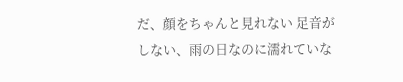だ、顔をちゃんと見れない 足音がしない、雨の日なのに濡れていな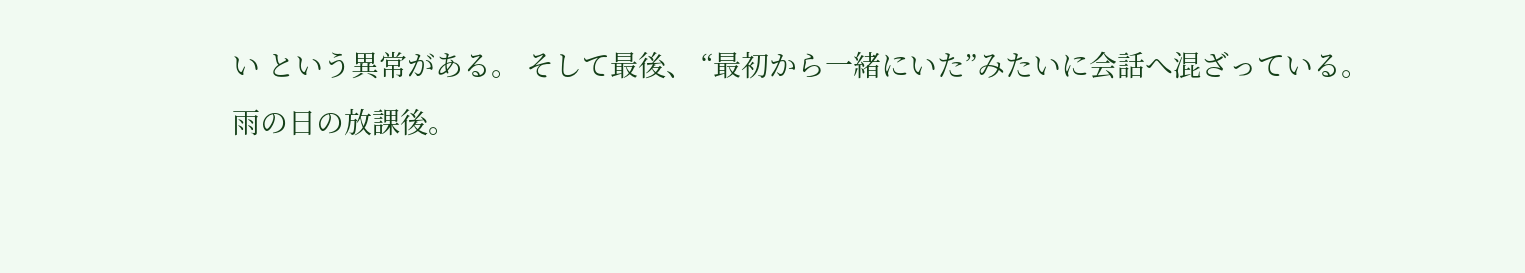い という異常がある。 そして最後、 “最初から一緒にいた”みたいに会話へ混ざっている。
雨の日の放課後。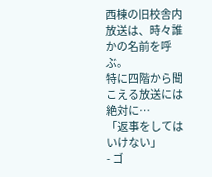西棟の旧校舎内放送は、時々誰かの名前を呼ぶ。
特に四階から聞こえる放送には絶対に…
「返事をしてはいけない」
- ゴ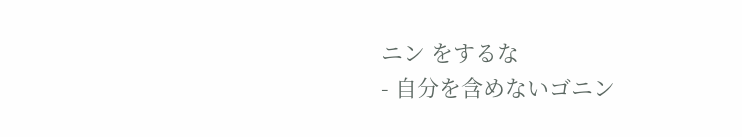ニン をするな
- 自分を含めないゴニン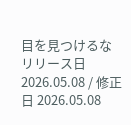目を見つけるな
リリース日 2026.05.08 / 修正日 2026.05.08